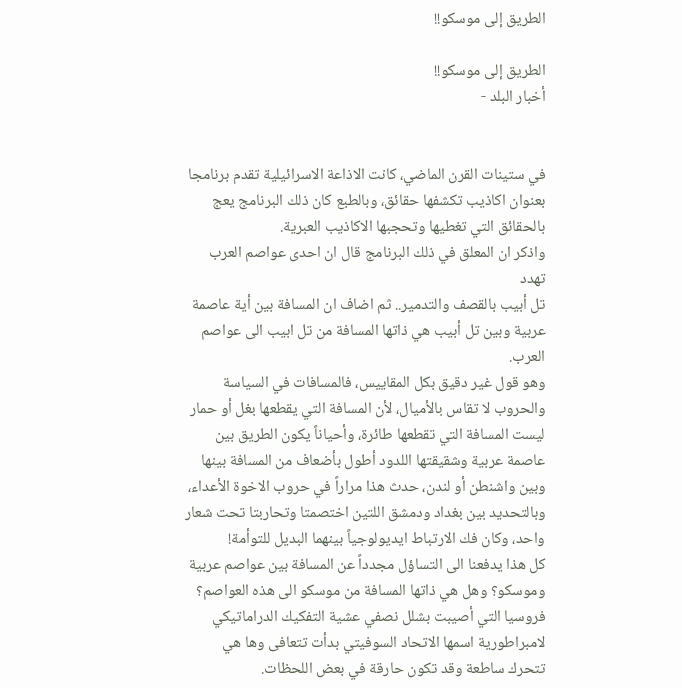الطريق إلى موسكو!!

الطريق إلى موسكو!!
أخبار البلد -


في ستينات القرن الماضي، كانت الاذاعة الاسرائيلية تقدم برنامجا بعنوان اكاذيب تكشفها حقائق، وبالطبع كان ذلك البرنامج يعج بالحقائق التي تغطيها وتحجبها الاكاذيب العبرية.
واذكر ان المعلق في ذلك البرنامج قال ان احدى عواصم العرب تهدد
تل أبيب بالقصف والتدمير.. ثم اضاف ان المسافة بين أية عاصمة عربية وبين تل أبيب هي ذاتها المسافة من تل ابيب الى عواصم العرب.
وهو قول غير دقيق بكل المقاييس، فالمسافات في السياسة والحروب لا تقاس بالأميال، لأن المسافة التي يقطعها بغل أو حمار ليست المسافة التي تقطعها طائرة، وأحياناً يكون الطريق بين عاصمة عربية وشقيقتها اللدود أطول بأضعاف من المسافة بينها وبين واشنطن أو لندن، حدث هذا مراراً في حروب الاخوة الأعداء، وبالتحديد بين بغداد ودمشق اللتين اختصمتا وتحاربتا تحت شعار واحد، وكان فك الارتباط ايديولوجياً بينهما البديل للتوأمة!
كل هذا يدفعنا الى التساؤل مجدداً عن المسافة بين عواصم عربية وموسكو؟ وهل هي ذاتها المسافة من موسكو الى هذه العواصم؟
فروسيا التي أصيبت بشلل نصفي عشية التفكيك الدراماتيكي لامبراطورية اسمها الاتحاد السوفيتي بدأت تتعافى وها هي تتحرك ساطعة وقد تكون حارقة في بعض اللحظات.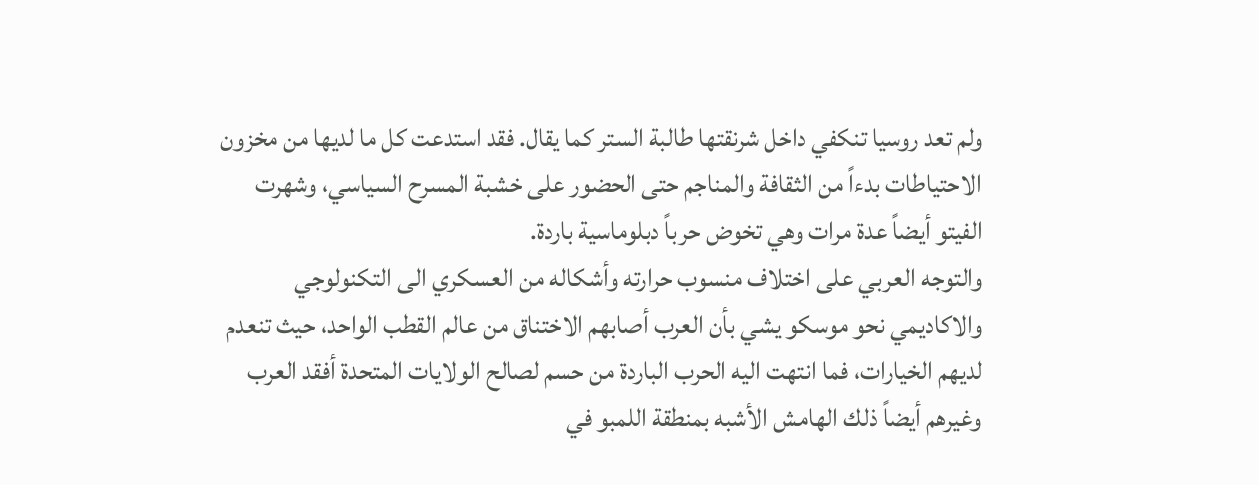ولم تعد روسيا تنكفي داخل شرنقتها طالبة الستر كما يقال. فقد استدعت كل ما لديها من مخزون الاحتياطات بدءاً من الثقافة والمناجم حتى الحضور على خشبة المسرح السياسي، وشهرت الفيتو أيضاً عدة مرات وهي تخوض حرباً دبلوماسية باردة.
والتوجه العربي على اختلاف منسوب حرارته وأشكاله من العسكري الى التكنولوجي والاكاديمي نحو موسكو يشي بأن العرب أصابهم الاختناق من عالم القطب الواحد، حيث تنعدم لديهم الخيارات، فما انتهت اليه الحرب الباردة من حسم لصالح الولايات المتحدة أفقد العرب وغيرهم أيضاً ذلك الهامش الأشبه بمنطقة اللمبو في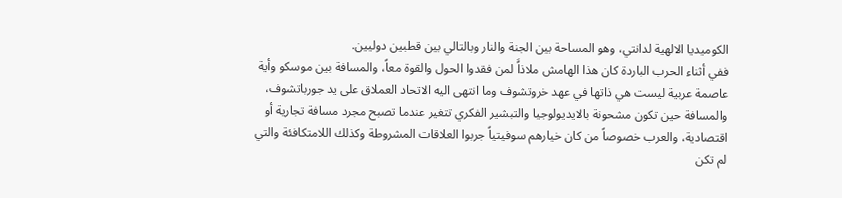الكوميديا الالهية لدانتي، وهو المساحة بين الجنة والنار وبالتالي بين قطبين دوليين.
ففي أثناء الحرب الباردة كان هذا الهامش ملاذاًَ لمن فقدوا الحول والقوة معاً، والمسافة بين موسكو وأية عاصمة عربية ليست هي ذاتها في عهد خروتشوف وما انتهى اليه الاتحاد العملاق على يد جورباتشوف، والمسافة حين تكون مشحونة بالايديولوجيا والتبشير الفكري تتغير عندما تصبح مجرد مسافة تجارية أو اقتصادية، والعرب خصوصاً من كان خيارهم سوفيتياً جربوا العلاقات المشروطة وكذلك اللامتكافئة والتي لم تكن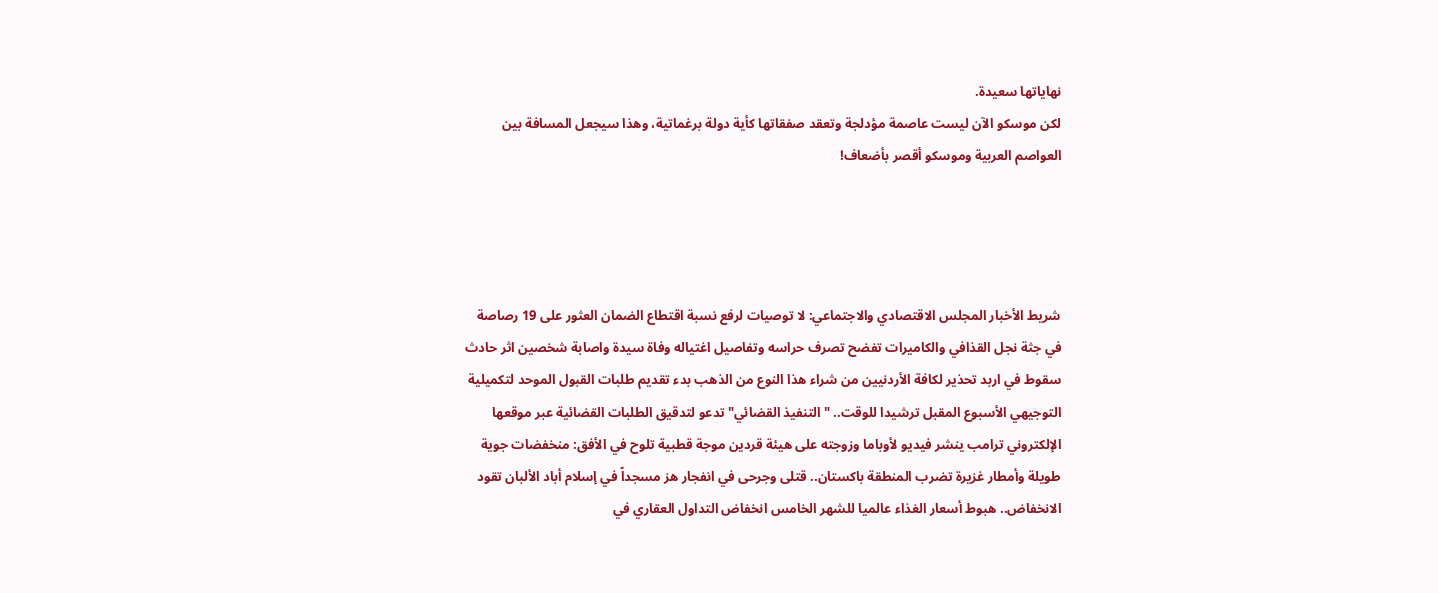نهاياتها سعيدة.
لكن موسكو الآن ليست عاصمة مؤدلجة وتعقد صفقاتها كأية دولة برغماتية، وهذا سيجعل المسافة بين العواصم العربية وموسكو أقصر بأضعاف!




شريط الأخبار المجلس الاقتصادي والاجتماعي: لا توصيات لرفع نسبة اقتطاع الضمان العثور على 19 رصاصة في جثة نجل القذافي والكاميرات تفضح تصرف حراسه وتفاصيل اغتياله وفاة سيدة واصابة شخصين اثر حادث سقوط في اربد تحذير لكافة الأردنيين من شراء هذا النوع من الذهب بدء تقديم طلبات القبول الموحد لتكميلية التوجيهي الأسبوع المقبل ترشيدا للوقت.. "التنفيذ القضائي" تدعو لتدقيق الطلبات القضائية عبر موقعها الإلكتروني ترامب ينشر فيديو لأوباما وزوجته على هيئة قردين موجة قطبية تلوح في الأفق: منخفضات جوية طويلة وأمطار غزيرة تضرب المنطقة باكستان.. قتلى وجرحى في انفجار هز مسجداً في إسلام أباد الألبان تقود الانخفاض.. هبوط أسعار الغذاء عالميا للشهر الخامس انخفاض التداول العقاري في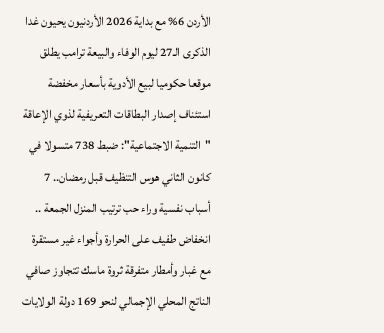الأردن 6% مع بداية 2026 الأردنيون يحيون غدا الذكرى الـ27 ليوم الوفاء والبيعة ترامب يطلق موقعا حكوميا لبيع الأدوية بأسعار مخفضة استئناف إصدار البطاقات التعريفية لذوي الإعاقة "التنمية الاجتماعية": ضبط 738 متسولا في كانون الثاني هوس التنظيف قبل رمضان.. 7 أسباب نفسية وراء حب ترتيب المنزل الجمعة .. انخفاض طفيف على الحرارة وأجواء غير مستقرة مع غبار وأمطار متفرقة ثروة ماسك تتجاوز صافي الناتج المحلي الإجمالي لنحو 169 دولة الولايات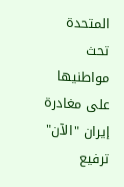المتحدة تحث مواطنيها على مغادرة إيران "الآن" ترفيع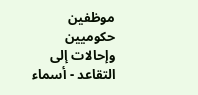موظفين حكوميين وإحالات إلى التقاعد - أسماء